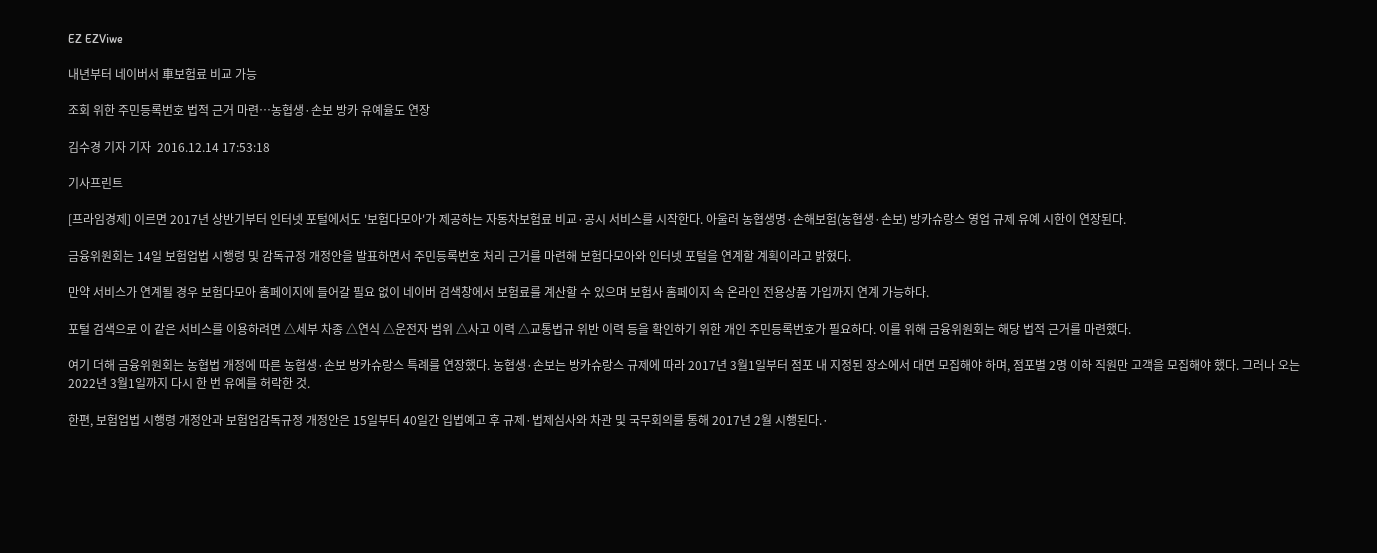EZ EZViwe

내년부터 네이버서 車보험료 비교 가능

조회 위한 주민등록번호 법적 근거 마련…농협생·손보 방카 유예율도 연장

김수경 기자 기자  2016.12.14 17:53:18

기사프린트

[프라임경제] 이르면 2017년 상반기부터 인터넷 포털에서도 '보험다모아'가 제공하는 자동차보험료 비교·공시 서비스를 시작한다. 아울러 농협생명·손해보험(농협생·손보) 방카슈랑스 영업 규제 유예 시한이 연장된다.

금융위원회는 14일 보험업법 시행령 및 감독규정 개정안을 발표하면서 주민등록번호 처리 근거를 마련해 보험다모아와 인터넷 포털을 연계할 계획이라고 밝혔다.

만약 서비스가 연계될 경우 보험다모아 홈페이지에 들어갈 필요 없이 네이버 검색창에서 보험료를 계산할 수 있으며 보험사 홈페이지 속 온라인 전용상품 가입까지 연계 가능하다.

포털 검색으로 이 같은 서비스를 이용하려면 △세부 차종 △연식 △운전자 범위 △사고 이력 △교통법규 위반 이력 등을 확인하기 위한 개인 주민등록번호가 필요하다. 이를 위해 금융위원회는 해당 법적 근거를 마련했다.

여기 더해 금융위원회는 농협법 개정에 따른 농협생·손보 방카슈랑스 특례를 연장했다. 농협생·손보는 방카슈랑스 규제에 따라 2017년 3월1일부터 점포 내 지정된 장소에서 대면 모집해야 하며, 점포별 2명 이하 직원만 고객을 모집해야 했다. 그러나 오는 2022년 3월1일까지 다시 한 번 유예를 허락한 것.

한편, 보험업법 시행령 개정안과 보험업감독규정 개정안은 15일부터 40일간 입법예고 후 규제·법제심사와 차관 및 국무회의를 통해 2017년 2월 시행된다.·